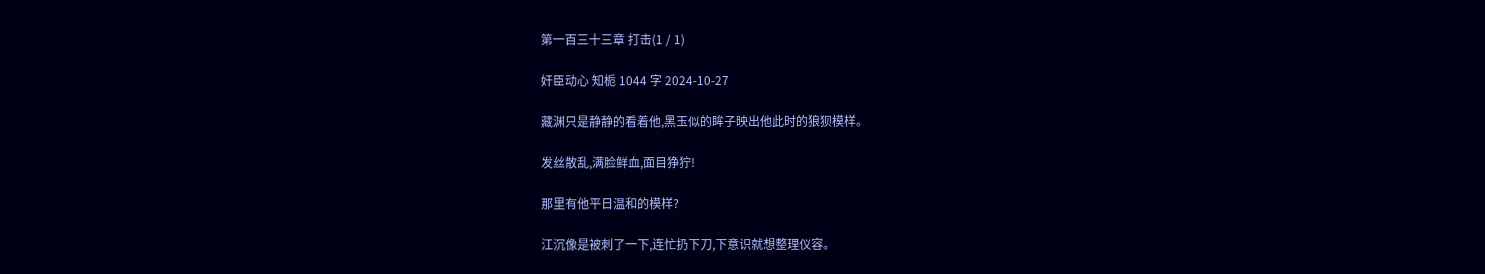第一百三十三章 打击(1 / 1)

奸臣动心 知栀 1044 字 2024-10-27

藏渊只是静静的看着他,黑玉似的眸子映出他此时的狼狈模样。

发丝散乱,满脸鲜血,面目狰狞!

那里有他平日温和的模样?

江沉像是被刺了一下,连忙扔下刀,下意识就想整理仪容。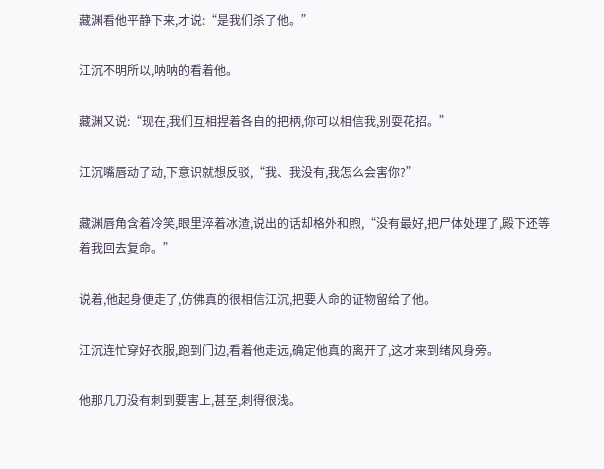藏渊看他平静下来,才说:“是我们杀了他。”

江沉不明所以,呐呐的看着他。

藏渊又说:“现在,我们互相捏着各自的把柄,你可以相信我,别耍花招。”

江沉嘴唇动了动,下意识就想反驳,“我、我没有,我怎么会害你?”

藏渊唇角含着冷笑,眼里淬着冰渣,说出的话却格外和煦,“没有最好,把尸体处理了,殿下还等着我回去复命。”

说着,他起身便走了,仿佛真的很相信江沉,把要人命的证物留给了他。

江沉连忙穿好衣服,跑到门边,看着他走远,确定他真的离开了,这才来到绪风身旁。

他那几刀没有刺到要害上,甚至,刺得很浅。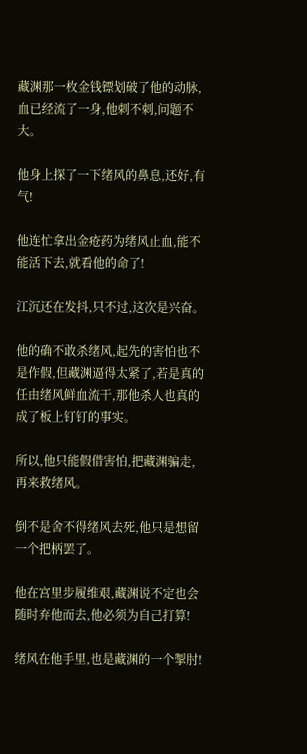藏渊那一枚金钱镖划破了他的动脉,血已经流了一身,他刺不刺,问题不大。

他身上探了一下绪风的鼻息,还好,有气!

他连忙拿出金疮药为绪风止血,能不能活下去,就看他的命了!

江沉还在发抖,只不过,这次是兴奋。

他的确不敢杀绪风,起先的害怕也不是作假,但藏渊逼得太紧了,若是真的任由绪风鲜血流干,那他杀人也真的成了板上钉钉的事实。

所以,他只能假借害怕,把藏渊骗走,再来救绪风。

倒不是舍不得绪风去死,他只是想留一个把柄罢了。

他在宫里步履维艰,藏渊说不定也会随时弃他而去,他必须为自己打算!

绪风在他手里,也是藏渊的一个掣肘!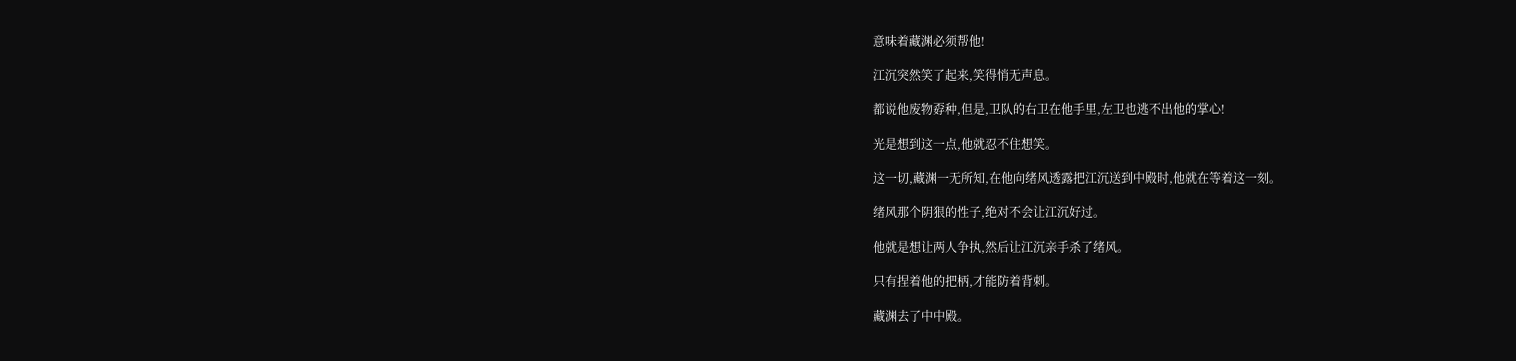意味着藏渊必须帮他!

江沉突然笑了起来,笑得悄无声息。

都说他废物孬种,但是,卫队的右卫在他手里,左卫也逃不出他的掌心!

光是想到这一点,他就忍不住想笑。

这一切,藏渊一无所知,在他向绪风透露把江沉送到中殿时,他就在等着这一刻。

绪风那个阴狠的性子,绝对不会让江沉好过。

他就是想让两人争执,然后让江沉亲手杀了绪风。

只有捏着他的把柄,才能防着背刺。

藏渊去了中中殿。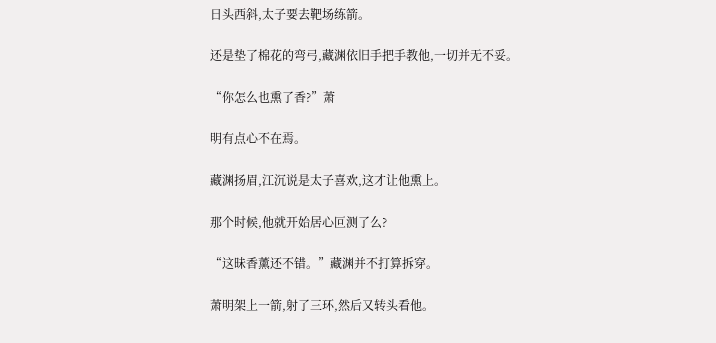日头西斜,太子要去靶场练箭。

还是垫了棉花的弯弓,藏渊依旧手把手教他,一切并无不妥。

“你怎么也熏了香?”萧

明有点心不在焉。

藏渊扬眉,江沉说是太子喜欢,这才让他熏上。

那个时候,他就开始居心叵测了么?

“这昧香薰还不错。”藏渊并不打算拆穿。

萧明架上一箭,射了三环,然后又转头看他。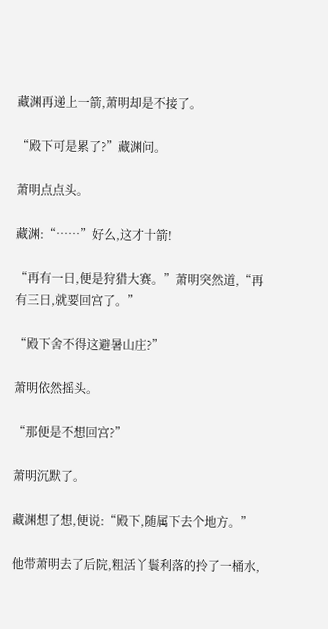藏渊再递上一箭,萧明却是不接了。

“殿下可是累了?”藏渊问。

萧明点点头。

藏渊:“……”好么,这才十箭!

“再有一日,便是狩猎大赛。”萧明突然道,“再有三日,就要回宫了。”

“殿下舍不得这避暑山庄?”

萧明依然摇头。

“那便是不想回宫?”

萧明沉默了。

藏渊想了想,便说:“殿下,随属下去个地方。”

他带萧明去了后院,粗活丫鬟利落的拎了一桶水,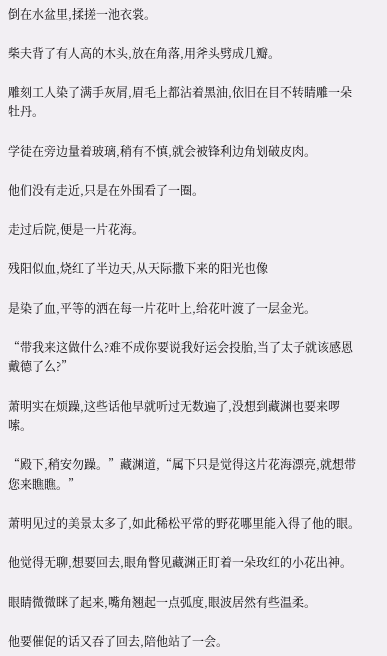倒在水盆里,揉搓一池衣裳。

柴夫背了有人高的木头,放在角落,用斧头劈成几瓣。

雕刻工人染了满手灰屑,眉毛上都沾着黑油,依旧在目不转睛雕一朵牡丹。

学徒在旁边量着玻璃,稍有不慎,就会被锋利边角划破皮肉。

他们没有走近,只是在外围看了一圈。

走过后院,便是一片花海。

残阳似血,烧红了半边天,从天际撒下来的阳光也像

是染了血,平等的洒在每一片花叶上,给花叶渡了一层金光。

“带我来这做什么?难不成你要说我好运会投胎,当了太子就该感恩戴德了么?”

萧明实在烦躁,这些话他早就听过无数遍了,没想到藏渊也要来啰嗦。

“殿下,稍安勿躁。”藏渊道,“属下只是觉得这片花海漂亮,就想带您来瞧瞧。”

萧明见过的美景太多了,如此稀松平常的野花哪里能入得了他的眼。

他觉得无聊,想要回去,眼角瞥见藏渊正盯着一朵玫红的小花出神。

眼睛微微眯了起来,嘴角翘起一点弧度,眼波居然有些温柔。

他要催促的话又吞了回去,陪他站了一会。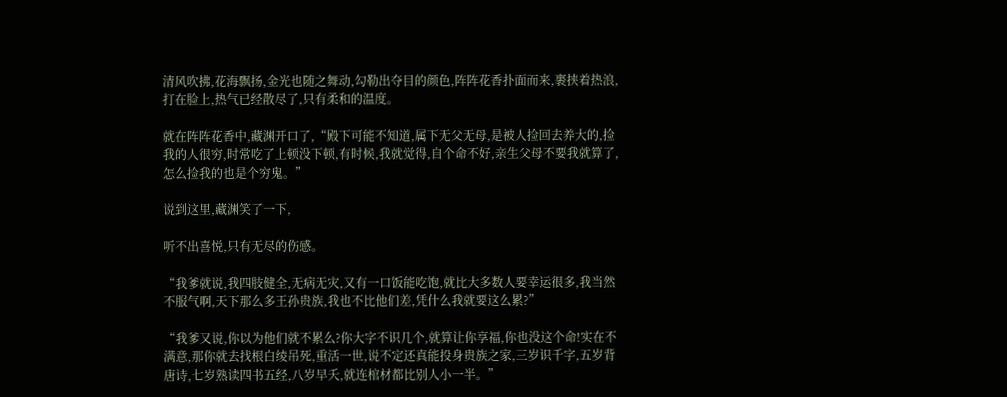清风吹拂,花海飘扬,金光也随之舞动,勾勒出夺目的颜色,阵阵花香扑面而来,裹挟着热浪,打在脸上,热气已经散尽了,只有柔和的温度。

就在阵阵花香中,藏渊开口了,“殿下可能不知道,属下无父无母,是被人捡回去养大的,捡我的人很穷,时常吃了上顿没下顿,有时候,我就觉得,自个命不好,亲生父母不要我就算了,怎么捡我的也是个穷鬼。”

说到这里,藏渊笑了一下,

听不出喜悦,只有无尽的伤感。

“我爹就说,我四肢健全,无病无灾,又有一口饭能吃饱,就比大多数人要幸运很多,我当然不服气啊,天下那么多王孙贵族,我也不比他们差,凭什么我就要这么累?”

“我爹又说,你以为他们就不累么?你大字不识几个,就算让你享福,你也没这个命!实在不满意,那你就去找根白绫吊死,重活一世,说不定还真能投身贵族之家,三岁识千字,五岁背唐诗,七岁熟读四书五经,八岁早夭,就连棺材都比别人小一半。”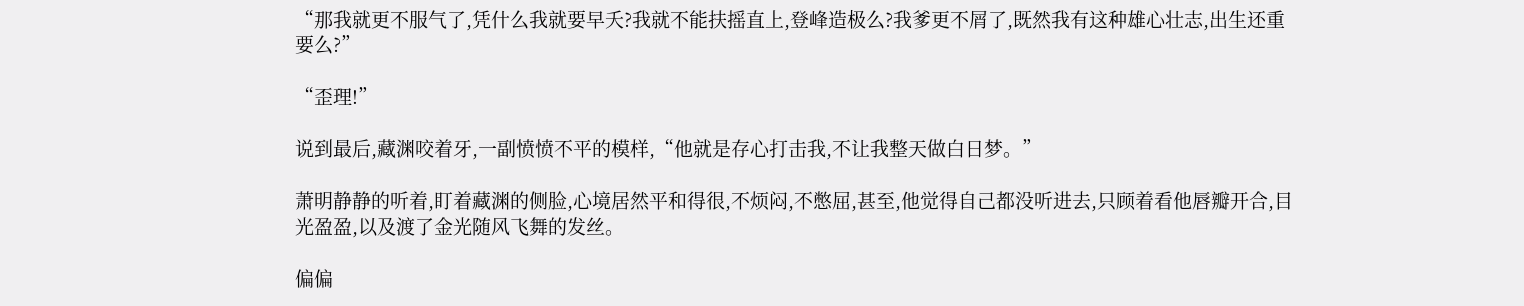“那我就更不服气了,凭什么我就要早夭?我就不能扶摇直上,登峰造极么?我爹更不屑了,既然我有这种雄心壮志,出生还重要么?”

“歪理!”

说到最后,藏渊咬着牙,一副愤愤不平的模样,“他就是存心打击我,不让我整天做白日梦。”

萧明静静的听着,盯着藏渊的侧脸,心境居然平和得很,不烦闷,不憋屈,甚至,他觉得自己都没听进去,只顾着看他唇瓣开合,目光盈盈,以及渡了金光随风飞舞的发丝。

偏偏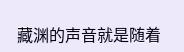藏渊的声音就是随着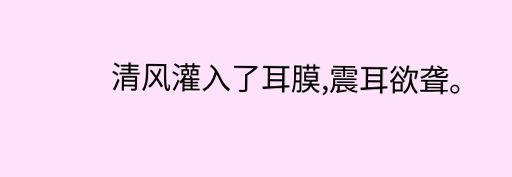清风灌入了耳膜,震耳欲聋。